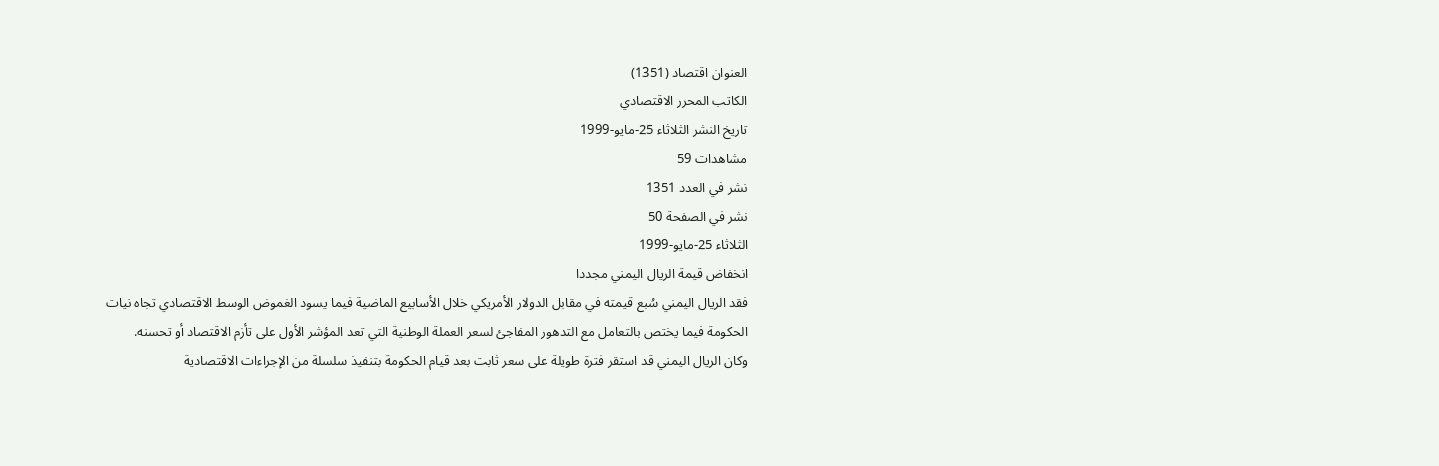العنوان اقتصاد (1351)
الكاتب المحرر الاقتصادي
تاريخ النشر الثلاثاء 25-مايو-1999
مشاهدات 59
نشر في العدد 1351
نشر في الصفحة 50
الثلاثاء 25-مايو-1999
انخفاض قيمة الريال اليمني مجددا
فقد الريال اليمني سُبع قيمته في مقابل الدولار الأمريكي خلال الأسابيع الماضية فيما يسود الغموض الوسط الاقتصادي تجاه نيات الحكومة فيما يختص بالتعامل مع التدهور المفاجئ لسعر العملة الوطنية التي تعد المؤشر الأول على تأزم الاقتصاد أو تحسنه.
وكان الريال اليمني قد استقر فترة طويلة على سعر ثابت بعد قيام الحكومة بتنفيذ سلسلة من الإجراءات الاقتصادية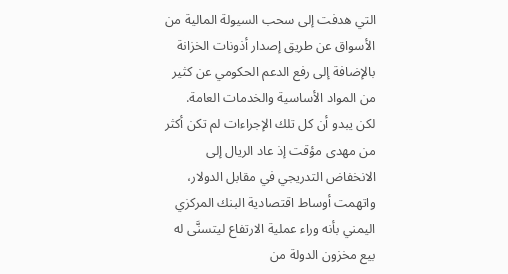التي هدفت إلى سحب السيولة المالية من الأسواق عن طريق إصدار أذونات الخزانة بالإضافة إلى رفع الدعم الحكومي عن كثير من المواد الأساسية والخدمات العامة.
لكن يبدو أن كل تلك الإجراءات لم تكن أكثر من مهدی مؤقت إذ عاد الريال إلى الانخفاض التدريجي في مقابل الدولار، واتهمت أوساط اقتصادية البنك المركزي اليمني بأنه وراء عملية الارتفاع ليتسنَّى له بيع مخزون الدولة من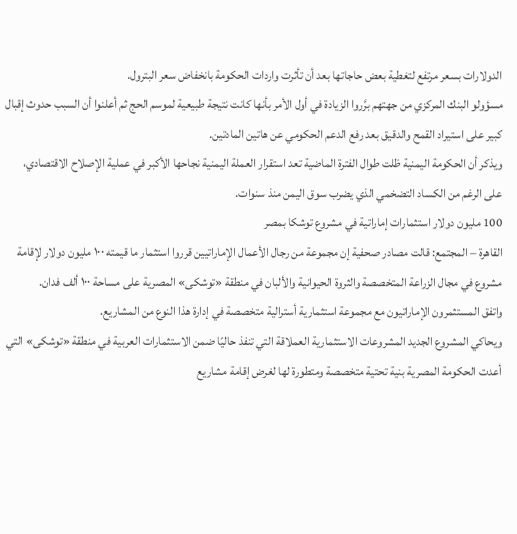الدولارات بسعر مرتفع لتغطية بعض حاجاتها بعد أن تأثرت واردات الحكومة بانخفاض سعر البترول.
مسؤولو البنك المركزي من جهتهم برَّروا الزيادة في أول الأمر بأنها كانت نتيجة طبيعية لموسم الحج ثم أعلنوا أن السبب حدوث إقبال كبير على استيراد القمح والدقيق بعد رفع الدعم الحكومي عن هاتين المادتين.
ويذكر أن الحكومة اليمنية ظلت طوال الفترة الماضية تعد استقرار العملة اليمنية نجاحها الأكبر في عملية الإصلاح الاقتصادي، على الرغم من الكساد التضخمي الذي يضرب سوق اليمن منذ سنوات.
100 مليون دولار استثمارات إماراتية في مشروع توشكا بمصر
القاهرة – المجتمع: قالت مصادر صحفية إن مجموعة من رجال الأعمال الإماراتيين قرروا استثمار ما قيمته ۱۰۰ مليون دولار لإقامة مشروع في مجال الزراعة المتخصصة والثروة الحيوانية والألبان في منطقة «توشكى» المصرية على مساحة ۱۰۰ ألف فدان.
واتفق المستثمرون الإماراتيون مع مجموعة استثمارية أسترالية متخصصة في إدارة هذا النوع من المشاريع.
ويحاكي المشروع الجديد المشروعات الاستثمارية العملاقة التي تنفذ حاليًا ضمن الاستثمارات العربية في منطقة «توشكى» التي أعدت الحكومة المصرية بنية تحتية متخصصة ومتطورة لها لغرض إقامة مشاريع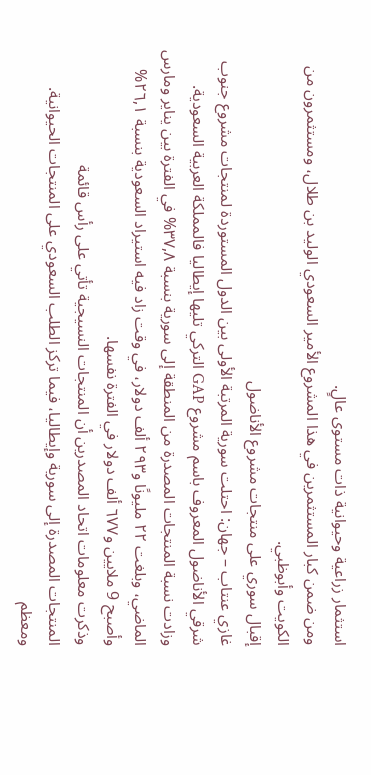استثمار زراعية وحيوانية ذات مستوى عالٍ.
ومن ضمن كبار المستثمرين في هذا المشروع الأمير السعودي الوليد بن طلال، ومستثمرون من الكويت وأبوظبي.
إقبال سوري على منتجات مشروع الأناضول
غازي عنتاب – جهان: احتلت سورية المرتبة الأولى بين الدول المستوردة لمنتجات مشروع جنوب شرقي الأناضول المعروف باسم مشروع GAP التركي تليها إيطاليا فالمملكة العربية السعودية.
وزادت نسبة المنتجات المصدرة من المنطقة إلى سورية بنسبة ۳۷,۸% في الفترة بين يناير ومارس الماضي، وبلغت ۲۲ مليونًا و۲۹۳ ألف دولار، في وقت زاد فيه استيراد السعودية بنسبة ٢٦,١% وأصبح 9 ملايين و٦٧٧ ألف دولار في الفترة نفسها.
وذكرت معلومات اتحاد المصدرين أن المنتجات النسيجية تأتي على رأس قائمة
المنتجات المصدرة إلى سورية وإيطاليا، فيما تركز الطلب السعودي على المنتجات الحيوانية.
ومعظم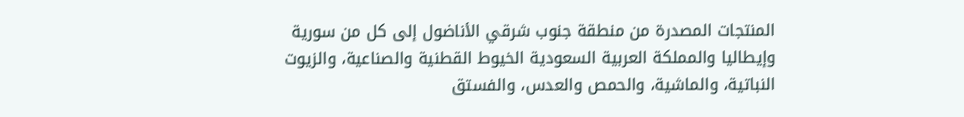المنتجات المصدرة من منطقة جنوب شرقي الأناضول إلى كل من سورية وإيطاليا والمملكة العربية السعودية الخيوط القطنية والصناعية، والزيوت النباتية، والماشية، والحمص والعدس، والفستق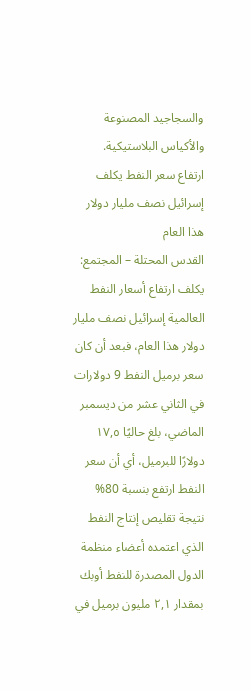والسجاجيد المصنوعة والأكياس البلاستيكية.
ارتفاع سعر النفط يكلف إسرائيل نصف مليار دولار هذا العام
القدس المحتلة – المجتمع: يكلف ارتفاع أسعار النفط العالمية إسرائيل نصف مليار دولار هذا العام، فبعد أن كان سعر برميل النفط 9 دولارات في الثاني عشر من ديسمبر الماضي، بلغ حاليًا ١٧,٥ دولارًا للبرميل، أي أن سعر النفط ارتفع بنسبة 80% نتيجة تقليص إنتاج النفط الذي اعتمده أعضاء منظمة الدول المصدرة للنفط أوبك بمقدار ۲,۱ مليون برميل في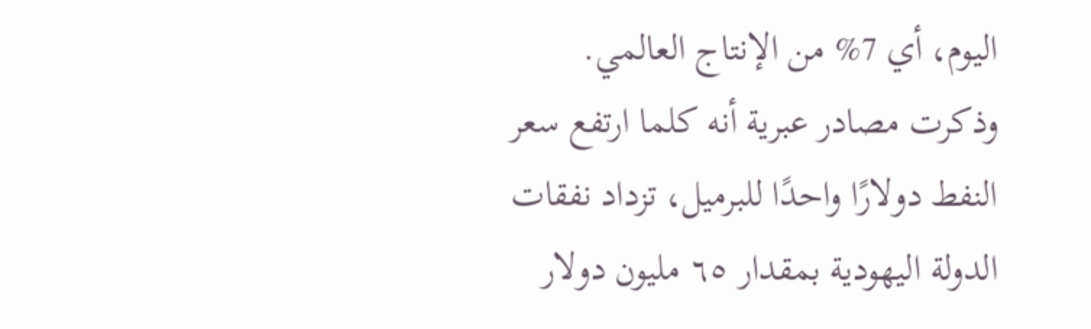اليوم، أي 7% من الإنتاج العالمي.
وذكرت مصادر عبرية أنه كلما ارتفع سعر النفط دولارًا واحدًا للبرميل، تزداد نفقات الدولة اليهودية بمقدار ٦٥ مليون دولار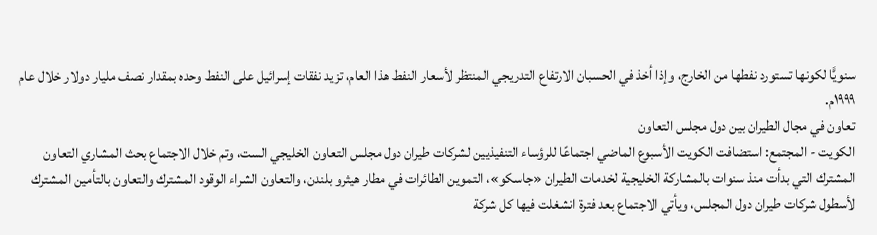سنويًّا لكونها تستورد نفطها من الخارج، وإذا أخذ في الحسبان الارتفاع التدريجي المنتظر لأسعار النفط هذا العام، تزيد نفقات إسرائيل على النفط وحده بمقدار نصف مليار دولار خلال عام ١٩٩٩م.
تعاون في مجال الطيران بين دول مجلس التعاون
الكويت - المجتمع: استضافت الكويت الأسبوع الماضي اجتماعًا للرؤساء التنفيذيين لشركات طيران دول مجلس التعاون الخليجي الست، وتم خلال الاجتماع بحث المشاري التعاون المشترك التي بدأت منذ سنوات بالمشاركة الخليجية لخدمات الطيران «جاسكو»، التموين الطائرات في مطار هيثرو بلندن، والتعاون الشراء الوقود المشترك والتعاون بالتأمين المشترك لأسطول شركات طيران دول المجلس، ويأتي الاجتماع بعد فترة انشغلت فيها كل شركة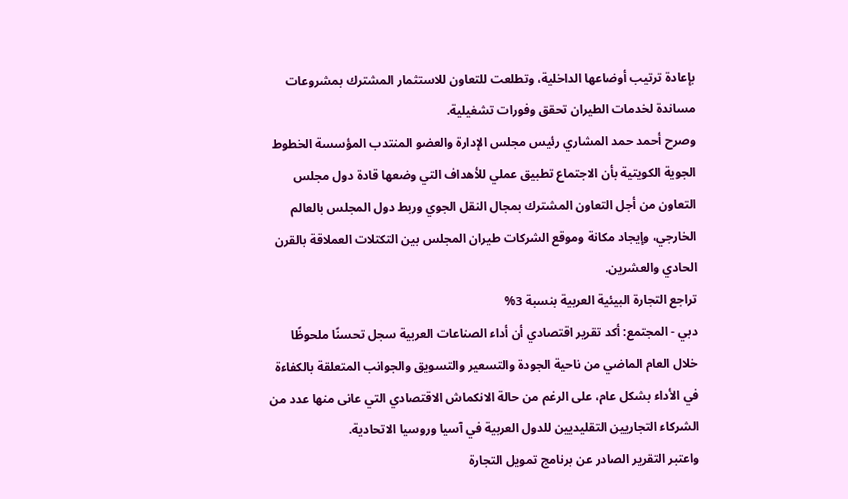بإعادة ترتيب أوضاعها الداخلية، وتطلعت للتعاون للاستثمار المشترك بمشروعات مساندة لخدمات الطيران تحقق وفورات تشغيلية.
وصرح أحمد حمد المشاري رئيس مجلس الإدارة والعضو المنتدب المؤسسة الخطوط الجوية الكويتية بأن الاجتماع تطبيق عملي للأهداف التي وضعها قادة دول مجلس التعاون من أجل التعاون المشترك بمجال النقل الجوي وربط دول المجلس بالعالم الخارجي، وإيجاد مكانة وموقع الشركات طيران المجلس بين التكتلات العملاقة بالقرن الحادي والعشرين.
تراجع التجارة البيئية العربية بنسبة 3%
دبي - المجتمع: أكد تقرير اقتصادي أن أداء الصناعات العربية سجل تحسنًا ملحوظًا خلال العام الماضي من ناحية الجودة والتسعير والتسويق والجوانب المتعلقة بالكفاءة في الأداء بشكل عام، على الرغم من حالة الانكماش الاقتصادي التي عانى منها عدد من الشركاء التجاريين التقليديين للدول العربية في آسيا وروسيا الاتحادية.
واعتبر التقرير الصادر عن برنامج تمويل التجارة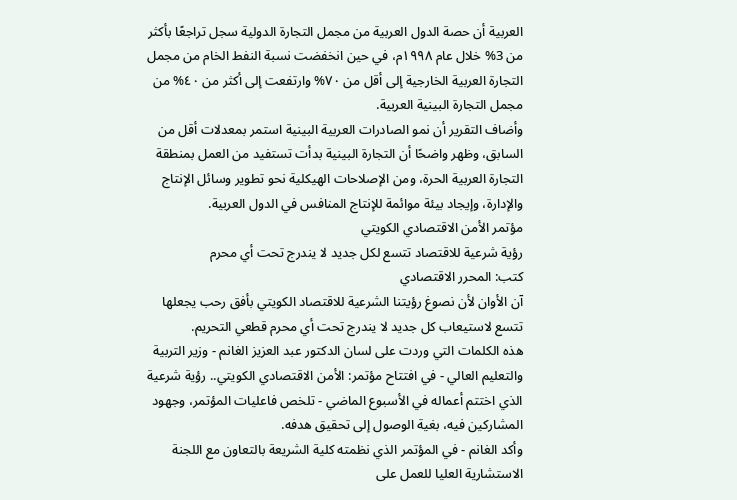العربية أن حصة الدول العربية من مجمل التجارة الدولية سجل تراجعًا بأكثر من 3% خلال عام ۱۹۹۸م، في حين انخفضت نسبة النفط الخام من مجمل التجارة العربية الخارجية إلى أقل من ۷۰% وارتفعت إلى أكثر من ٤٠% من مجمل التجارة البينية العربية.
وأضاف التقرير أن نمو الصادرات العربية البينية استمر بمعدلات أقل من السابق، وظهر واضحًا أن التجارة البينية بدأت تستفيد من العمل بمنطقة التجارة العربية الحرة، ومن الإصلاحات الهيكلية نحو تطوير وسائل الإنتاج والإدارة، وإيجاد بيئة موائمة للإنتاج المنافس في الدول العربية.
مؤتمر الأمن الاقتصادي الكويتي
رؤية شرعية للاقتصاد تتسع لكل جديد لا يندرج تحت أي محرم
كتب: المحرر الاقتصادي
آن الأوان لأن نصوغ رؤيتنا الشرعية للاقتصاد الكويتي بأفق رحب يجعلها تتسع لاستيعاب كل جديد لا يندرج تحت أي محرم قطعي التحريم.
هذه الكلمات التي وردت على لسان الدكتور عبد العزيز الغانم - وزير التربية والتعليم العالي - في افتتاح مؤتمر: الأمن الاقتصادي الكويتي.. رؤية شرعية الذي اختتم أعماله في الأسبوع الماضي - تلخص فاعليات المؤتمر، وجهود المشاركين فيه، بغية الوصول إلى تحقيق هدفه.
وأكد الغانم - في المؤتمر الذي نظمته كلية الشريعة بالتعاون مع اللجنة الاستشارية العليا للعمل على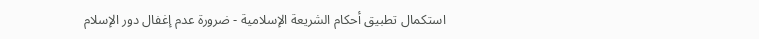استكمال تطبيق أحكام الشريعة الإسلامية - ضرورة عدم إغفال دور الإسلام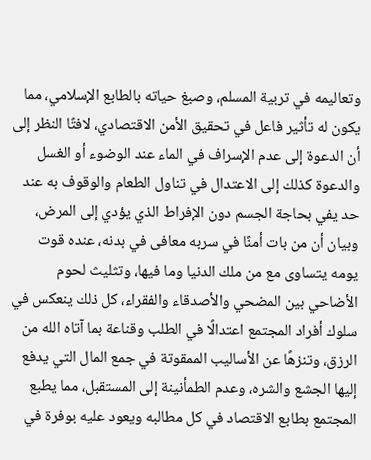وتعاليمه في تربية المسلم، وصبغ حياته بالطابع الإسلامي، مما يكون له تأثير فاعل في تحقيق الأمن الاقتصادي، لافتًا النظر إلى أن الدعوة إلى عدم الإسراف في الماء عند الوضوء أو الغسل والدعوة كذلك إلى الاعتدال في تناول الطعام والوقوف به عند حد يفي بحاجة الجسم دون الإفراط الذي يؤدي إلى المرض، وبيان أن من بات أمنًا في سربه معافى في بدنه، عنده قوت يومه يتساوى مع من ملك الدنيا وما فيها، وتثليث لحوم الأضاحي بين المضحي والأصدقاء والفقراء، كل ذلك ينعكس في سلوك أفراد المجتمع اعتدالًا في الطلب وقناعة بما آتاه الله من الرزق، وتنزهًا عن الأساليب الممقوتة في جمع المال التي يدفع إليها الجشع والشره، وعدم الطمأنينة إلى المستقبل، مما يطبع المجتمع بطابع الاقتصاد في كل مطالبه ويعود عليه بوفرة في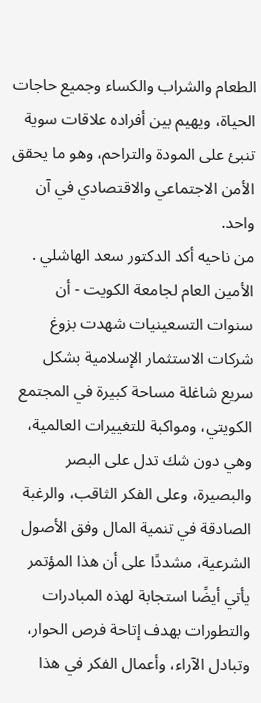الطعام والشراب والكساء وجميع حاجات الحياة، ويهيم بين أفراده علاقات سوية تنبئ على المودة والتراحم، وهو ما يحقق
الأمن الاجتماعي والاقتصادي في آن واحد.
من ناحيه أكد الدكتور سعد الهاشلي . الأمين العام لجامعة الكويت - أن سنوات التسعينيات شهدت بزوغ شركات الاستثمار الإسلامية بشكل سريع شاغلة مساحة كبيرة في المجتمع الكويتي، ومواكبة للتغييرات العالمية، وهي دون شك تدل على البصر والبصيرة، وعلى الفكر الثاقب، والرغبة الصادقة في تنمية المال وفق الأصول الشرعية، مشددًا على أن هذا المؤتمر يأتي أيضًا استجابة لهذه المبادرات والتطورات بهدف إتاحة فرص الحوار، وتبادل الآراء، وأعمال الفكر في هذا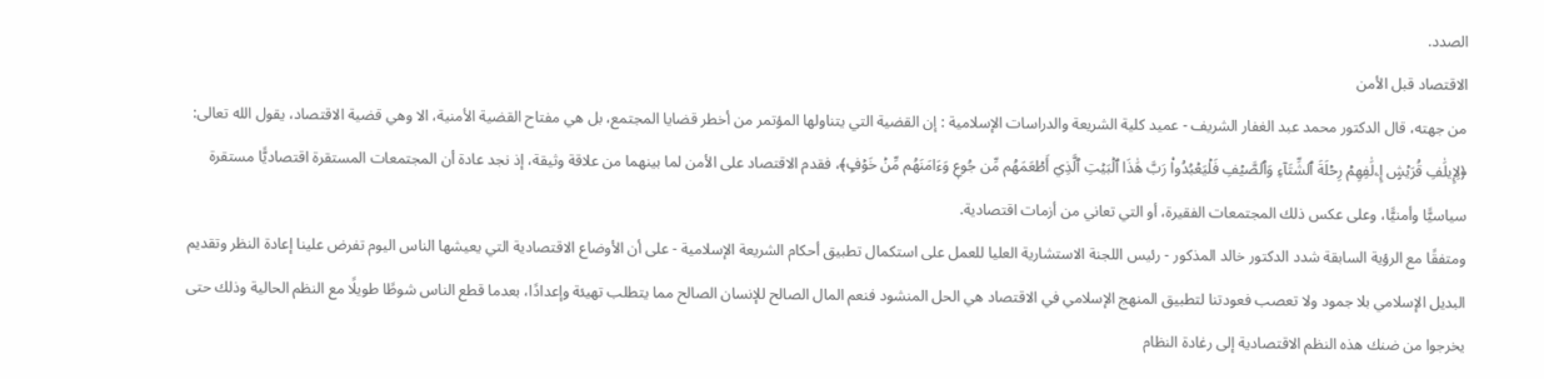الصدد.
الاقتصاد قبل الأمن
من جهته، قال الدكتور محمد عبد الغفار الشريف - عميد كلية الشريعة والدراسات الإسلامية : إن القضية التي يتناولها المؤتمر من أخطر قضايا المجتمع، بل هي مفتاح القضية الأمنية، الا وهي قضية الاقتصاد، يقول الله تعالى: ﴿لِإِيلَٰفِ قُرَيۡشٍ إِۦلَٰفِهِمۡ رِحۡلَةَ ٱلشِّتَآءِ وَٱلصَّيۡفِ فَلۡيَعۡبُدُواْ رَبَّ هَٰذَا ٱلۡبَيۡتِ ٱلَّذِيٓ أَطۡعَمَهُم مِّن جُوعٖ وَءَامَنَهُم مِّنۡ خَوۡفِۭ﴾، فقدم الاقتصاد على الأمن لما بينهما من علاقة وثيقة، إذ نجد عادة أن المجتمعات المستقرة اقتصاديًّا مستقرة سياسيًّا وأمنيًّا، وعلى عكس ذلك المجتمعات الفقيرة، أو التي تعاني من أزمات اقتصادية.
ومتفقًا مع الرؤية السابقة شدد الدكتور خالد المذكور - رئيس اللجنة الاستشارية العليا للعمل على استكمال تطبيق أحكام الشريعة الإسلامية - على أن الأوضاع الاقتصادية التي يعيشها الناس اليوم تفرض علينا إعادة النظر وتقديم البديل الإسلامي بلا جمود ولا تعصب فعودتنا لتطبيق المنهج الإسلامي في الاقتصاد هي الحل المنشود فنعم المال الصالح للإنسان الصالح مما يتطلب تهيئة وإعدادًا، بعدما قطع الناس شوطًا طويلًا مع النظم الحالية وذلك حتى يخرجوا من ضنك هذه النظم الاقتصادية إلى رغادة النظام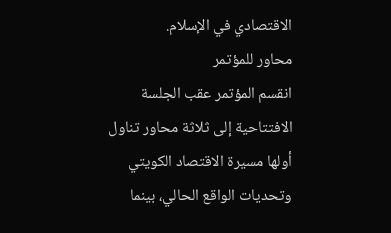الاقتصادي في الإسلام.
محاور للمؤتمر
انقسم المؤتمر عقب الجلسة الافتتاحية إلى ثلاثة محاور تناول أولها مسيرة الاقتصاد الكويتي وتحديات الواقع الحالي، بينما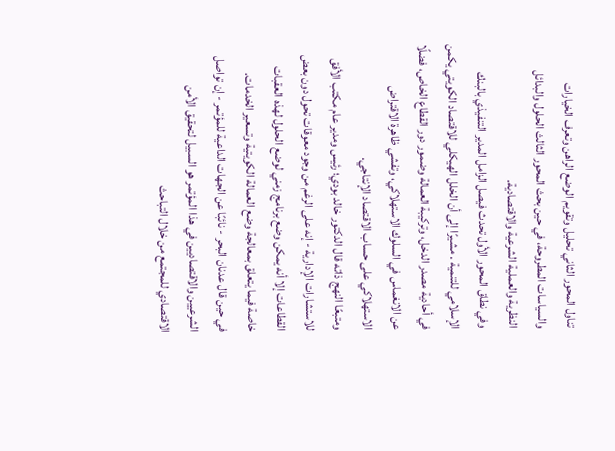تناول المحور الثاني تحليل وتقويم الوضع الراهن وتعرف الخيارات والسياسات المطروحة، في حين بحث المحور الثالث الحلول والبدائل النظرية والعملية الشرعية والاقتصادية.
وفي نطاق المحور الأول تحدث فيصل الزامل المدير التنفيذي بالبنك الإسلامي للتنمية . مشيرًا إلى أن الخلل الهيكلي للاقتصاد الكويتي يكمن في أحادية مصدر الدخل، وتركيبة العمالة وضمور دور القطاع الخاص، فضلًا عن الانغماس في السلوك الاستهلاكي، وتفشي ظاهرة الاقتراض الاستهلاكي على حساب الاقتصاد الإنتاجي.
ومتبعًا النهج ذاته قال الدكتور خالد بودي؛ رئيس ومدير عام مكتب الأفق للاستشارات الإدارية - إنه على الرغم من وجود معوقات تحول دون بعض القطاعات إلا أنه يمكن وضع برنامج زمني لوضع الحلول لهذه العقبات خاصة فيما يتعلق بمعالجة وضع العمالة الكويتية وتسعير الخدمات.
في حين قال عدنان البحر - نائبًا عن الجهات الداعية للمؤتمر - إن تواصل الشرعيين والاقتصاديين في هذا المؤتمر هو السبيل لتحقيق الأمن الاقتصادي للمجتمع من خلال التباحث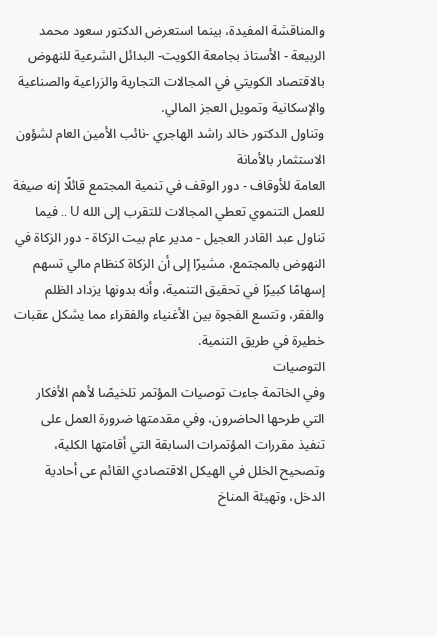والمناقشة المفيدة، بينما استعرض الدكتور سعود محمد الربيعة - الأستاذ بجامعة الكويت- البدائل الشرعية للنهوض بالاقتصاد الكويتي في المجالات التجارية والزراعية والصناعية والإسكانية وتمويل العجز المالي.
وتناول الدكتور خالد راشد الهاجري -نائب الأمين العام لشؤون الاستثمار بالأمانة
العامة للأوقاف - دور الوقف في تنمية المجتمع قائلًا إنه صيغة للعمل التنموي تعطي المجالات للتقرب إلى الله U .. فيما تناول عبد القادر العجيل - مدير عام بيت الزكاة - دور الزكاة في النهوض بالمجتمع، مشيرًا إلى أن الزكاة كنظام مالي تسهم إسهامًا كبيرًا في تحقيق التنمية، وأنه بدونها يزداد الظلم والفقر، وتتسع الفجوة بين الأغنياء والفقراء مما يشكل عقبات خطيرة في طريق التنمية.
التوصيات
وفي الخاتمة جاءت توصيات المؤتمر تلخيصًا لأهم الأفكار التي طرحها الحاضرون، وفي مقدمتها ضرورة العمل على تنفيذ مقررات المؤتمرات السابقة التي أقامتها الكلية، وتصحيح الخلل في الهيكل الاقتصادي القائم عى أحادية الدخل، وتهيئة المناخ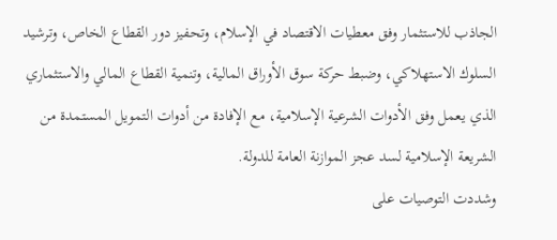الجاذب للاستثمار وفق معطيات الاقتصاد في الإسلام، وتحفيز دور القطاع الخاص، وترشيد السلوك الاستهلاكي، وضبط حركة سوق الأوراق المالية، وتنمية القطاع المالي والاستثماري الذي يعمل وفق الأدوات الشرعية الإسلامية، مع الإفادة من أدوات التمويل المستمدة من الشريعة الإسلامية لسد عجز الموازنة العامة للدولة.
وشددت التوصيات على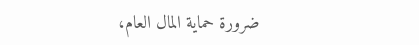ضرورة حماية المال العام،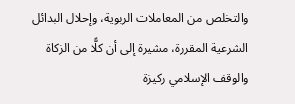والتخلص من المعاملات الربوية، وإحلال البدائل الشرعية المقررة، مشيرة إلى أن كلًّا من الزكاة والوقف الإسلامي ركيزة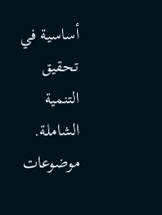أساسية في تحقيق التنمية الشاملة.
موضوعات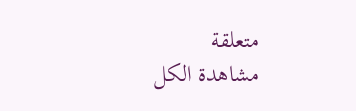متعلقة
مشاهدة الكل